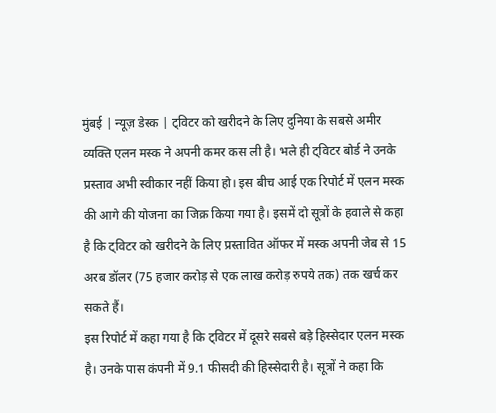मुंबई | न्यूज़ डेस्क | ट्विटर को खरीदने के लिए दुनिया के सबसे अमीर व्यक्ति एलन मस्क ने अपनी कमर कस ली है। भले ही ट्विटर बोर्ड ने उनके प्रस्ताव अभी स्वीकार नहीं किया हो। इस बीच आई एक रिपोर्ट में एलन मस्क की आगे की योजना का जिक्र किया गया है। इसमें दो सूत्रों के हवाले से कहा है कि ट्विटर को खरीदने के लिए प्रस्तावित ऑफर में मस्क अपनी जेब से 15 अरब डॉलर (75 हजार करोड़ से एक लाख करोड़ रुपये तक) तक खर्च कर सकते हैं।
इस रिपोर्ट में कहा गया है कि ट्विटर में दूसरे सबसे बड़े हिस्सेदार एलन मस्क है। उनके पास कंपनी में 9.1 फीसदी की हिस्सेदारी है। सूत्रों ने कहा कि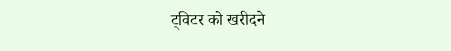ट्विटर को खरीदने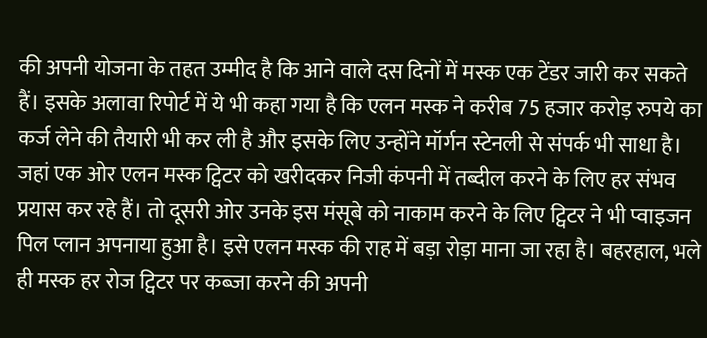की अपनी योजना के तहत उम्मीद है कि आने वाले दस दिनों में मस्क एक टेंडर जारी कर सकते हैं। इसके अलावा रिपोर्ट में ये भी कहा गया है कि एलन मस्क ने करीब 75 हजार करोड़ रुपये का कर्ज लेने की तैयारी भी कर ली है और इसके लिए उन्होंने मॉर्गन स्टेनली से संपर्क भी साधा है।
जहां एक ओर एलन मस्क ट्विटर को खरीदकर निजी कंपनी में तब्दील करने के लिए हर संभव प्रयास कर रहे हैं। तो दूसरी ओर उनके इस मंसूबे को नाकाम करने के लिए ट्विटर ने भी प्वाइजन पिल प्लान अपनाया हुआ है। इसे एलन मस्क की राह में बड़ा रोड़ा माना जा रहा है। बहरहाल, भले ही मस्क हर रोज ट्विटर पर कब्जा करने की अपनी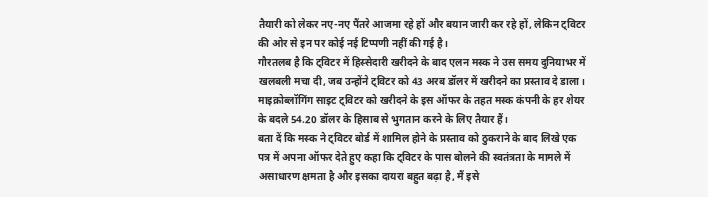तैयारी को लेकर नए-नए पैंतरे आजमा रहे हों और बयान जारी कर रहे हों, लेकिन ट्विटर की ओर से इन पर कोई नई टिप्पणी नहीं की गई है।
गौरतलब है कि ट्विटर में हिस्सेदारी खरीदने के बाद एलन मस्क ने उस समय दुनियाभर में खलबली मचा दी, जब उन्होंने ट्विटर को 43 अरब डॉलर में खरीदने का प्रस्ताव दे डाला। माइक्रोब्लॉगिंग साइट ट्विटर को खरीदने के इस ऑफर के तहत मस्क कंपनी के हर शेयर के बदले 54.20 डॉलर के हिसाब से भुगतान करने के लिए तैयार हैं।
बता दें कि मस्क ने ट्विटर बोर्ड में शामिल होने के प्रस्ताव को ठुकराने के बाद लिखे एक पत्र में अपना ऑफर देते हुए कहा कि ट्विटर के पास बोलने की स्वतंत्रता के मामले में असाधारण क्षमता है और इसका दायरा बहुत बढ़ा है, मैं इसे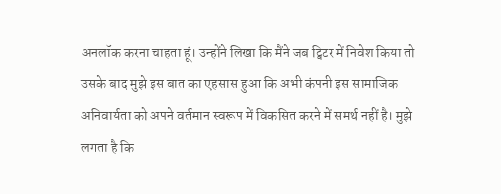अनलॉक करना चाहता हूं। उन्होंने लिखा कि मैंने जब ट्विटर में निवेश किया तो उसके बाद मुझे इस बात का एहसास हुआ कि अभी कंपनी इस सामाजिक अनिवार्यता को अपने वर्तमान स्वरूप में विकसित करने में समर्थ नहीं है। मुझे लगता है कि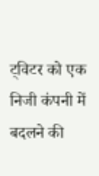ट्विटर को एक निजी कंपनी में बदलने की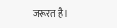जरूरत है।